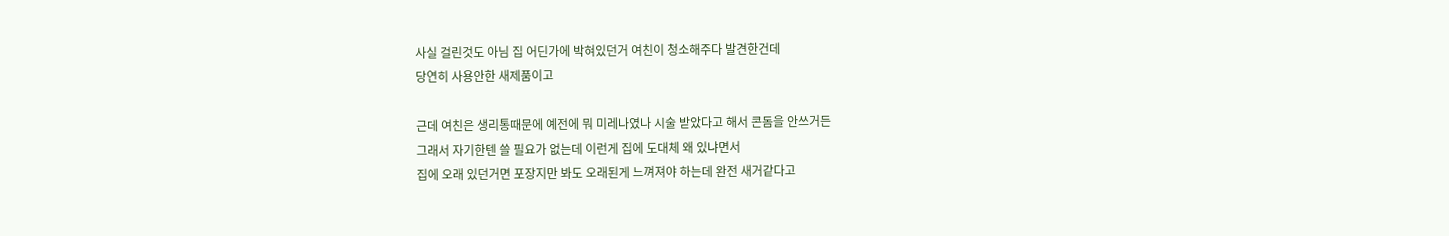사실 걸린것도 아님 집 어딘가에 박혀있던거 여친이 청소해주다 발견한건데
당연히 사용안한 새제품이고

근데 여친은 생리통때문에 예전에 뭐 미레나였나 시술 받았다고 해서 콘돔을 안쓰거든
그래서 자기한텐 쓸 필요가 없는데 이런게 집에 도대체 왜 있냐면서
집에 오래 있던거면 포장지만 봐도 오래된게 느껴져야 하는데 완전 새거같다고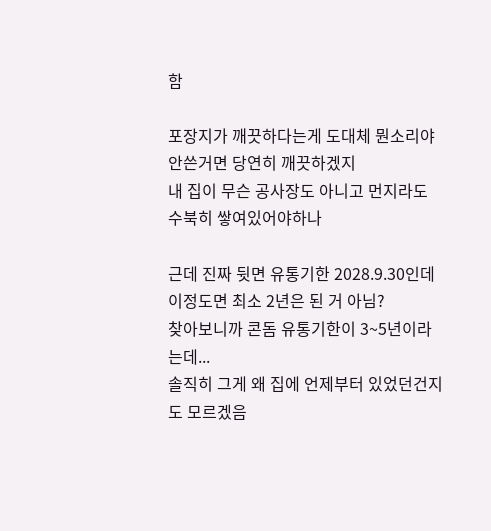함

포장지가 깨끗하다는게 도대체 뭔소리야 안쓴거면 당연히 깨끗하겠지
내 집이 무슨 공사장도 아니고 먼지라도 수북히 쌓여있어야하나

근데 진짜 뒷면 유통기한 2028.9.30인데 이정도면 최소 2년은 된 거 아님?
찾아보니까 콘돔 유통기한이 3~5년이라는데...
솔직히 그게 왜 집에 언제부터 있었던건지도 모르겠음